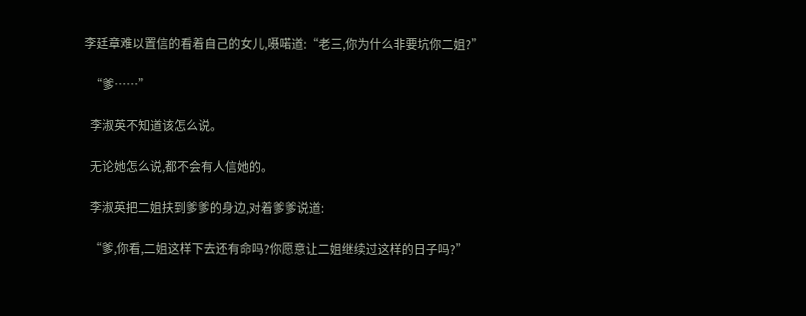李廷章难以置信的看着自己的女儿,嗫喏道:“老三,你为什么非要坑你二姐?”

  “爹……”

  李淑英不知道该怎么说。

  无论她怎么说,都不会有人信她的。

  李淑英把二姐扶到爹爹的身边,对着爹爹说道:

  “爹,你看,二姐这样下去还有命吗?你愿意让二姐继续过这样的日子吗?”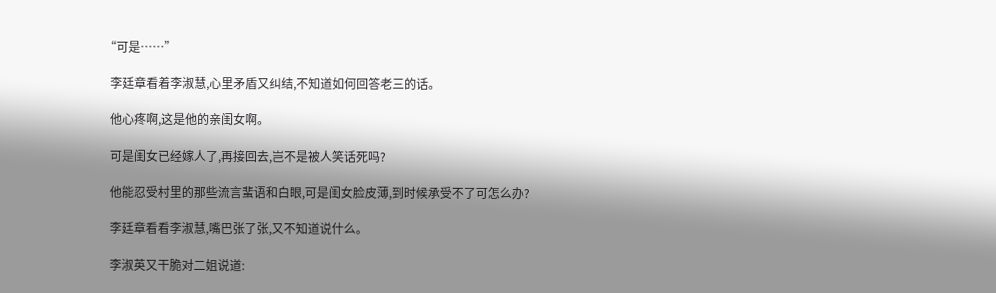“可是……”

  李廷章看着李淑慧,心里矛盾又纠结,不知道如何回答老三的话。

  他心疼啊,这是他的亲闺女啊。

  可是闺女已经嫁人了,再接回去,岂不是被人笑话死吗?

  他能忍受村里的那些流言蜚语和白眼,可是闺女脸皮薄,到时候承受不了可怎么办?

  李廷章看看李淑慧,嘴巴张了张,又不知道说什么。

  李淑英又干脆对二姐说道: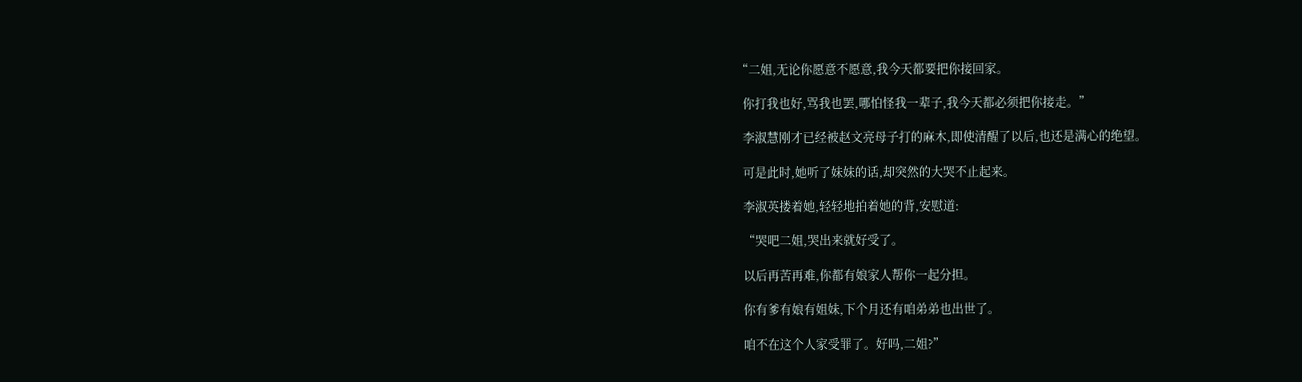“二姐,无论你愿意不愿意,我今天都要把你接回家。

  你打我也好,骂我也罢,哪怕怪我一辈子,我今天都必须把你接走。”

  李淑慧刚才已经被赵文亮母子打的麻木,即使清醒了以后,也还是满心的绝望。

  可是此时,她听了妹妹的话,却突然的大哭不止起来。

  李淑英搂着她,轻轻地拍着她的背,安慰道:

  “哭吧二姐,哭出来就好受了。

  以后再苦再难,你都有娘家人帮你一起分担。

  你有爹有娘有姐妹,下个月还有咱弟弟也出世了。

  咱不在这个人家受罪了。好吗,二姐?”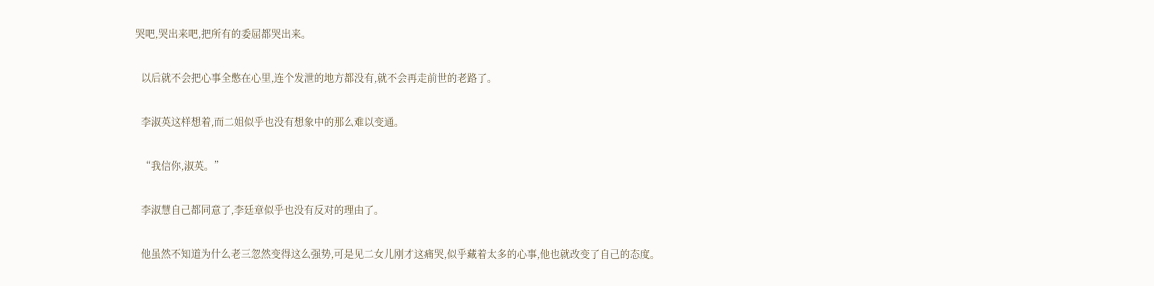哭吧,哭出来吧,把所有的委屈都哭出来。

  以后就不会把心事全憋在心里,连个发泄的地方都没有,就不会再走前世的老路了。

  李淑英这样想着,而二姐似乎也没有想象中的那么难以变通。

  “我信你,淑英。”

  李淑慧自己都同意了,李廷章似乎也没有反对的理由了。

  他虽然不知道为什么老三忽然变得这么强势,可是见二女儿刚才这痛哭,似乎藏着太多的心事,他也就改变了自己的态度。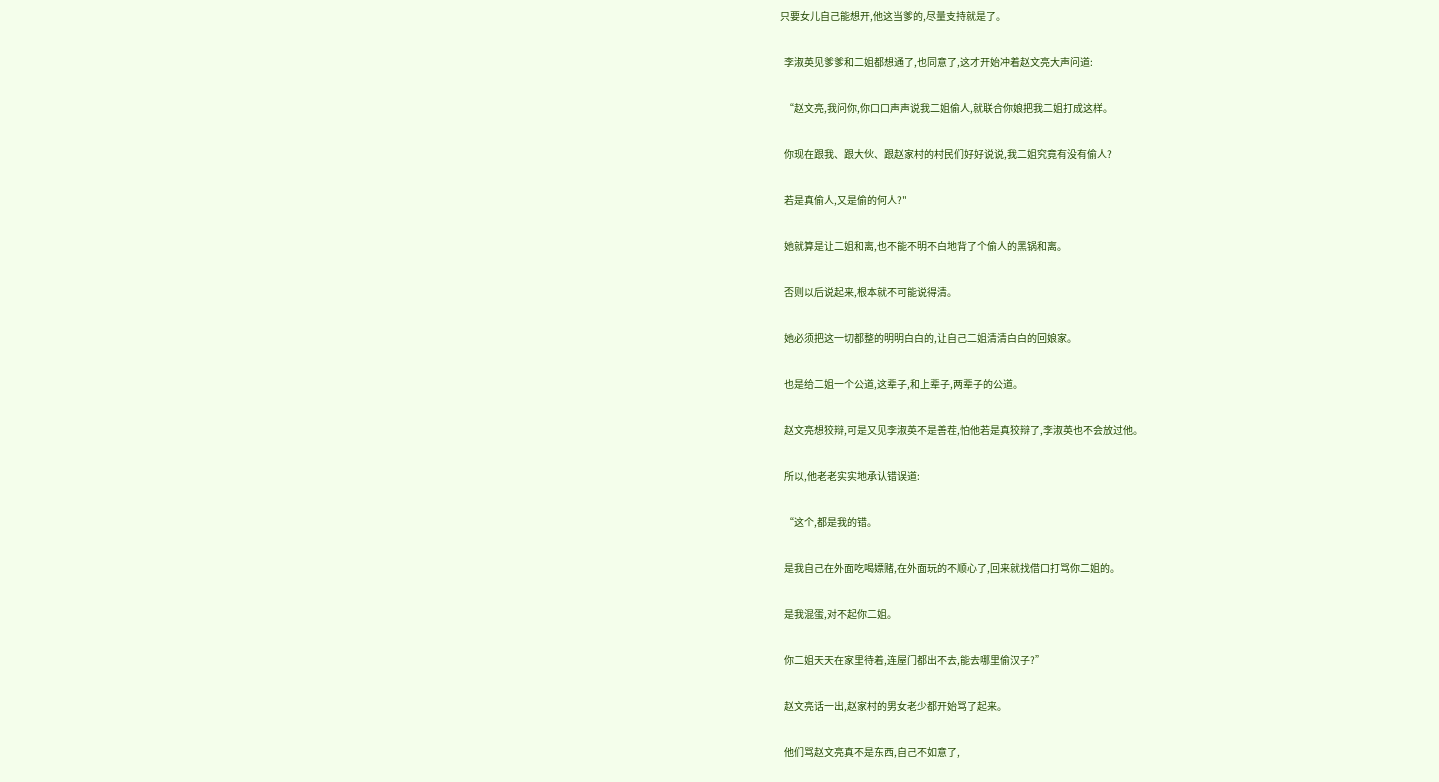只要女儿自己能想开,他这当爹的,尽量支持就是了。

  李淑英见爹爹和二姐都想通了,也同意了,这才开始冲着赵文亮大声问道:

  “赵文亮,我问你,你口口声声说我二姐偷人,就联合你娘把我二姐打成这样。

  你现在跟我、跟大伙、跟赵家村的村民们好好说说,我二姐究竟有没有偷人?

  若是真偷人,又是偷的何人?"

  她就算是让二姐和离,也不能不明不白地背了个偷人的黑锅和离。

  否则以后说起来,根本就不可能说得清。

  她必须把这一切都整的明明白白的,让自己二姐清清白白的回娘家。

  也是给二姐一个公道,这辈子,和上辈子,两辈子的公道。

  赵文亮想狡辩,可是又见李淑英不是善茬,怕他若是真狡辩了,李淑英也不会放过他。

  所以,他老老实实地承认错误道:

  “这个,都是我的错。

  是我自己在外面吃喝嫖赌,在外面玩的不顺心了,回来就找借口打骂你二姐的。

  是我混蛋,对不起你二姐。

  你二姐天天在家里待着,连屋门都出不去,能去哪里偷汉子?”

  赵文亮话一出,赵家村的男女老少都开始骂了起来。

  他们骂赵文亮真不是东西,自己不如意了,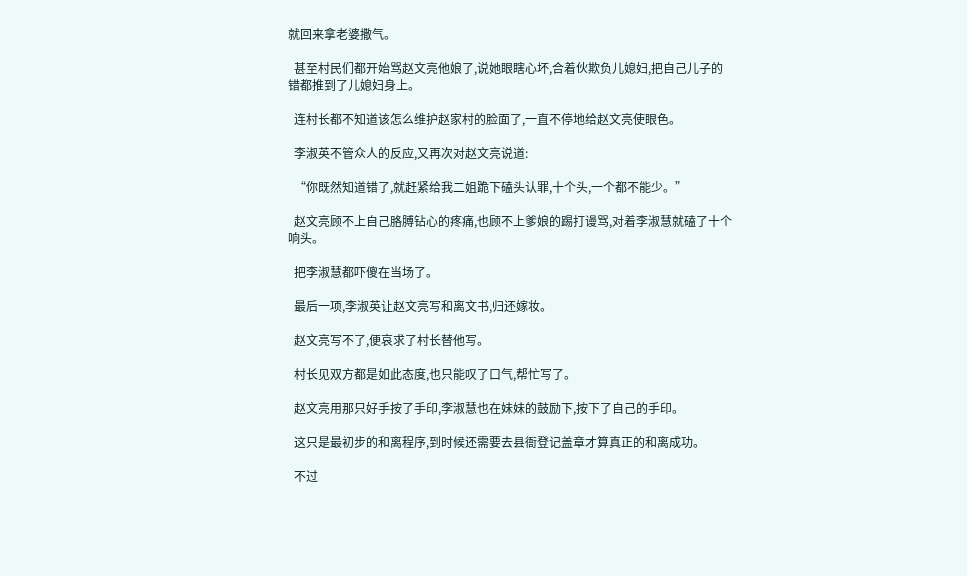就回来拿老婆撒气。

  甚至村民们都开始骂赵文亮他娘了,说她眼瞎心坏,合着伙欺负儿媳妇,把自己儿子的错都推到了儿媳妇身上。

  连村长都不知道该怎么维护赵家村的脸面了,一直不停地给赵文亮使眼色。

  李淑英不管众人的反应,又再次对赵文亮说道:

  “你既然知道错了,就赶紧给我二姐跪下磕头认罪,十个头,一个都不能少。”

  赵文亮顾不上自己胳膊钻心的疼痛,也顾不上爹娘的踢打谩骂,对着李淑慧就磕了十个响头。

  把李淑慧都吓傻在当场了。

  最后一项,李淑英让赵文亮写和离文书,归还嫁妆。

  赵文亮写不了,便哀求了村长替他写。

  村长见双方都是如此态度,也只能叹了口气,帮忙写了。

  赵文亮用那只好手按了手印,李淑慧也在妹妹的鼓励下,按下了自己的手印。

  这只是最初步的和离程序,到时候还需要去县衙登记盖章才算真正的和离成功。

  不过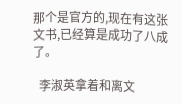那个是官方的,现在有这张文书,已经算是成功了八成了。

  李淑英拿着和离文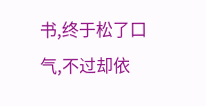书,终于松了口气,不过却依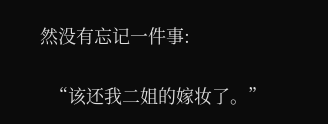然没有忘记一件事:

  “该还我二姐的嫁妆了。”